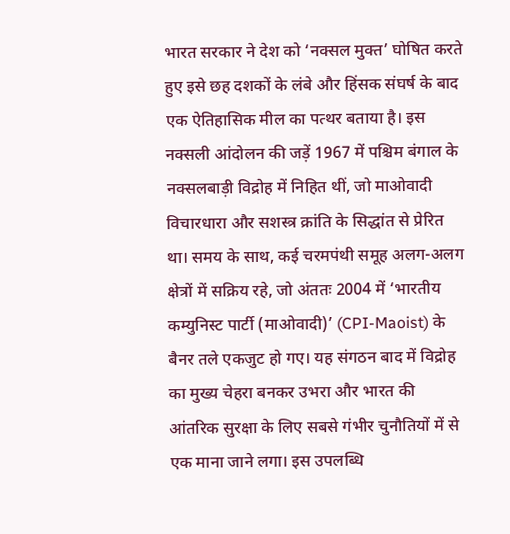भारत सरकार ने देश को ‘नक्सल मुक्त’ घोषित करते हुए इसे छह दशकों के लंबे और हिंसक संघर्ष के बाद एक ऐतिहासिक मील का पत्थर बताया है। इस नक्सली आंदोलन की जड़ें 1967 में पश्चिम बंगाल के नक्सलबाड़ी विद्रोह में निहित थीं, जो माओवादी विचारधारा और सशस्त्र क्रांति के सिद्धांत से प्रेरित था। समय के साथ, कई चरमपंथी समूह अलग-अलग क्षेत्रों में सक्रिय रहे, जो अंततः 2004 में ‘भारतीय कम्युनिस्ट पार्टी (माओवादी)’ (CPI-Maoist) के बैनर तले एकजुट हो गए। यह संगठन बाद में विद्रोह का मुख्य चेहरा बनकर उभरा और भारत की आंतरिक सुरक्षा के लिए सबसे गंभीर चुनौतियों में से एक माना जाने लगा। इस उपलब्धि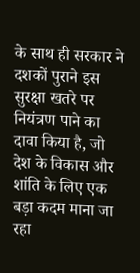के साथ ही सरकार ने दशकों पुराने इस सुरक्षा खतरे पर नियंत्रण पाने का दावा किया है, जो देश के विकास और शांति के लिए एक बड़ा कदम माना जा रहा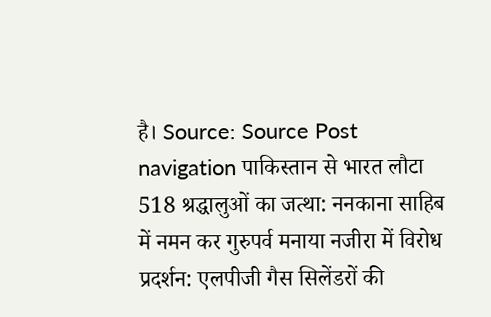है। Source: Source Post navigation पाकिस्तान से भारत लौटा 518 श्रद्धालुओं का जत्था: ननकाना साहिब में नमन कर गुरुपर्व मनाया नजीरा में विरोध प्रदर्शन: एलपीजी गैस सिलेंडरों की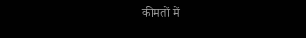कीमतों में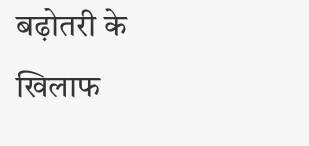बढ़ोतरी के खिलाफ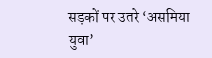सड़कों पर उतरे ‘असमिया युवा’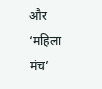और ‘महिला मंच’